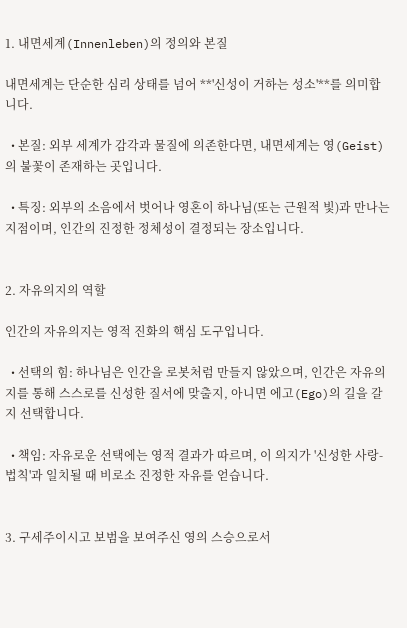1. 내면세계(Innenleben)의 정의와 본질

내면세계는 단순한 심리 상태를 넘어 **'신성이 거하는 성소'**를 의미합니다.

  • 본질: 외부 세계가 감각과 물질에 의존한다면, 내면세계는 영(Geist)의 불꽃이 존재하는 곳입니다.

  • 특징: 외부의 소음에서 벗어나 영혼이 하나님(또는 근원적 빛)과 만나는 지점이며, 인간의 진정한 정체성이 결정되는 장소입니다.


2. 자유의지의 역할

인간의 자유의지는 영적 진화의 핵심 도구입니다.

  • 선택의 힘: 하나님은 인간을 로봇처럼 만들지 않았으며, 인간은 자유의지를 통해 스스로를 신성한 질서에 맞출지, 아니면 에고(Ego)의 길을 갈지 선택합니다.

  • 책임: 자유로운 선택에는 영적 결과가 따르며, 이 의지가 '신성한 사랑-법칙'과 일치될 때 비로소 진정한 자유를 얻습니다.


3. 구세주이시고 보범을 보여주신 영의 스승으로서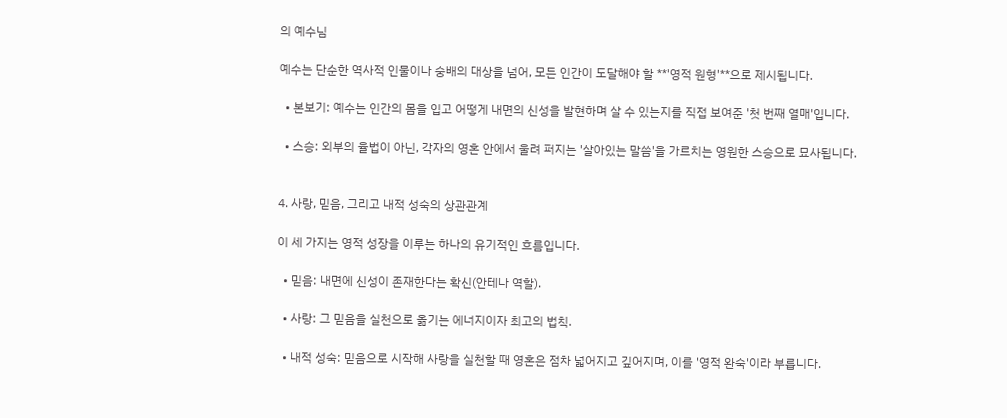의 예수님

예수는 단순한 역사적 인물이나 숭배의 대상을 넘어, 모든 인간이 도달해야 할 **'영적 원형'**으로 제시됩니다.

  • 본보기: 예수는 인간의 몸을 입고 어떻게 내면의 신성을 발현하며 살 수 있는지를 직접 보여준 '첫 번째 열매'입니다.

  • 스승: 외부의 율법이 아닌, 각자의 영혼 안에서 울려 퍼지는 '살아있는 말씀'을 가르치는 영원한 스승으로 묘사됩니다.


4. 사랑, 믿음, 그리고 내적 성숙의 상관관계

이 세 가지는 영적 성장을 이루는 하나의 유기적인 흐름입니다.

  • 믿음: 내면에 신성이 존재한다는 확신(안테나 역할).

  • 사랑: 그 믿음을 실천으로 옮기는 에너지이자 최고의 법칙.

  • 내적 성숙: 믿음으로 시작해 사랑을 실천할 때 영혼은 점차 넓어지고 깊어지며, 이를 '영적 완숙'이라 부릅니다.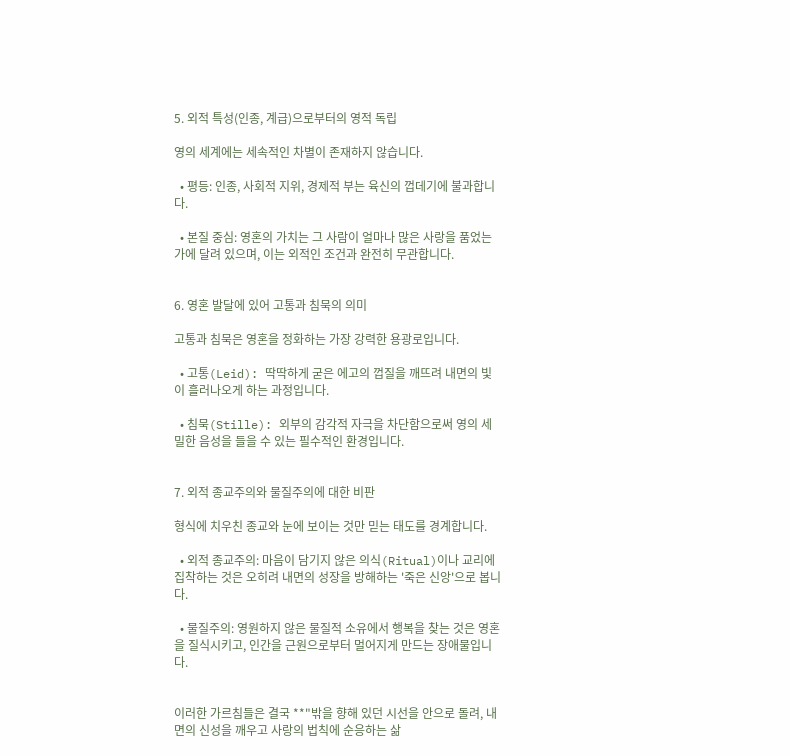5. 외적 특성(인종, 계급)으로부터의 영적 독립

영의 세계에는 세속적인 차별이 존재하지 않습니다.

  • 평등: 인종, 사회적 지위, 경제적 부는 육신의 껍데기에 불과합니다.

  • 본질 중심: 영혼의 가치는 그 사람이 얼마나 많은 사랑을 품었는가에 달려 있으며, 이는 외적인 조건과 완전히 무관합니다.


6. 영혼 발달에 있어 고통과 침묵의 의미

고통과 침묵은 영혼을 정화하는 가장 강력한 용광로입니다.

  • 고통(Leid): 딱딱하게 굳은 에고의 껍질을 깨뜨려 내면의 빛이 흘러나오게 하는 과정입니다.

  • 침묵(Stille): 외부의 감각적 자극을 차단함으로써 영의 세밀한 음성을 들을 수 있는 필수적인 환경입니다.


7. 외적 종교주의와 물질주의에 대한 비판

형식에 치우친 종교와 눈에 보이는 것만 믿는 태도를 경계합니다.

  • 외적 종교주의: 마음이 담기지 않은 의식(Ritual)이나 교리에 집착하는 것은 오히려 내면의 성장을 방해하는 '죽은 신앙'으로 봅니다.

  • 물질주의: 영원하지 않은 물질적 소유에서 행복을 찾는 것은 영혼을 질식시키고, 인간을 근원으로부터 멀어지게 만드는 장애물입니다.


이러한 가르침들은 결국 **"밖을 향해 있던 시선을 안으로 돌려, 내면의 신성을 깨우고 사랑의 법칙에 순응하는 삶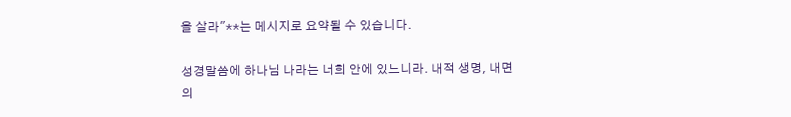을 살라"**는 메시지로 요약될 수 있습니다.

성경말씀에 하나님 나라는 너희 안에 있느니라. 내적 생명, 내면의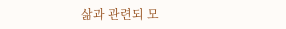삶과 관련되 모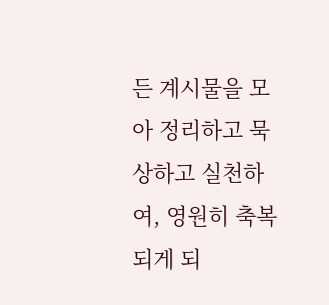든 계시물을 모아 정리하고 묵상하고 실천하여, 영원히 축복되게 되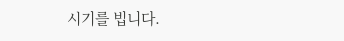시기를 빕니다.